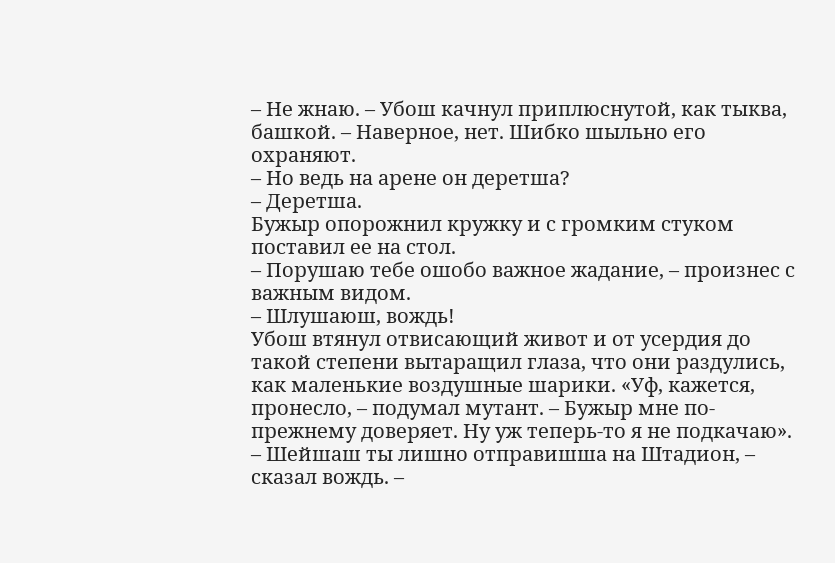– Не жнаю. – Убош качнул приплюснутой, как тыква, башкой. – Наверное, нет. Шибко шыльно его охраняют.
– Но ведь на арене он деретша?
– Деретша.
Бужыр опорожнил кружку и с громким стуком поставил ее на стол.
– Порушаю тебе ошобо важное жадание, – произнес с важным видом.
– Шлушаюш, вождь!
Убош втянул отвисающий живот и от усердия до такой степени вытаращил глаза, что они раздулись, как маленькие воздушные шарики. «Уф, кажется, пронесло, – подумал мутант. – Бужыр мне по-прежнему доверяет. Ну уж теперь-то я не подкачаю».
– Шейшаш ты лишно отправишша на Штадион, – сказал вождь. –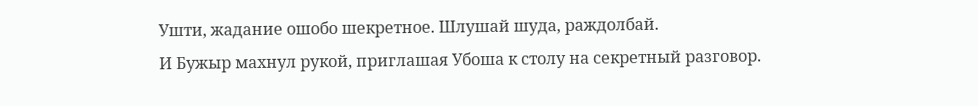Ушти, жадание ошобо шекретное. Шлушай шуда, раждолбай.
И Бужыр махнул рукой, приглашая Убоша к столу на секретный разговор.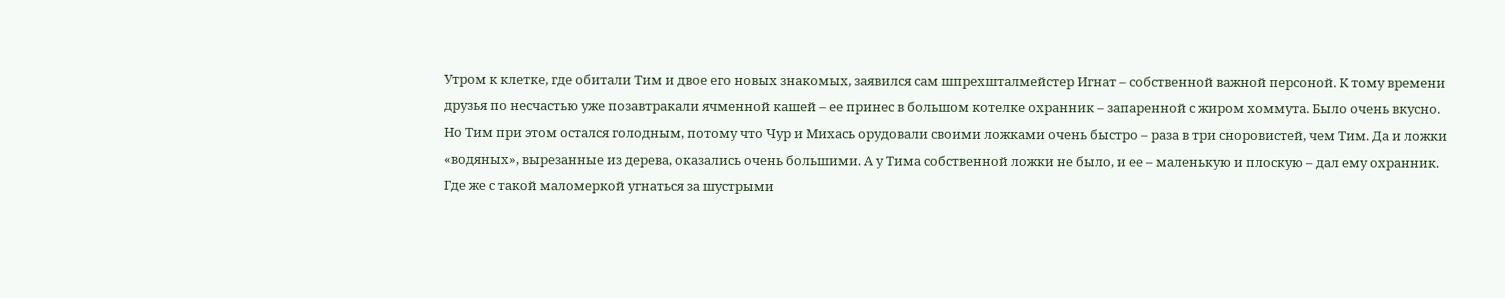Утром к клетке, где обитали Тим и двое его новых знакомых, заявился сам шпрехшталмейстер Игнат – собственной важной персоной. К тому времени друзья по несчастью уже позавтракали ячменной кашей – ее принес в большом котелке охранник – запаренной с жиром хоммута. Было очень вкусно.
Но Тим при этом остался голодным, потому что Чур и Михась орудовали своими ложками очень быстро – раза в три сноровистей, чем Тим. Да и ложки «водяных», вырезанные из дерева, оказались очень большими. А у Тима собственной ложки не было, и ее – маленькую и плоскую – дал ему охранник. Где же с такой маломеркой угнаться за шустрыми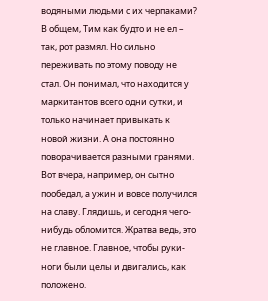водяными людьми с их черпаками?
В общем, Тим как будто и не ел – так, рот размял. Но сильно переживать по этому поводу не стал. Он понимал, что находится у маркитантов всего одни сутки, и только начинает привыкать к новой жизни. А она постоянно поворачивается разными гранями.
Вот вчера, например, он сытно пообедал, а ужин и вовсе получился на славу. Глядишь, и сегодня чего-нибудь обломится. Жратва ведь, это не главное. Главное, чтобы руки-ноги были целы и двигались, как положено.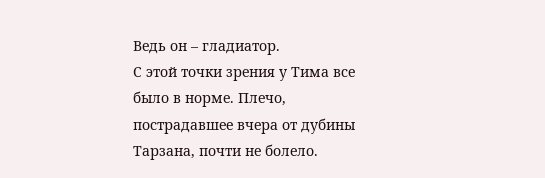Ведь он – гладиатор.
С этой точки зрения у Тима все было в норме. Плечо, пострадавшее вчера от дубины Тарзана, почти не болело.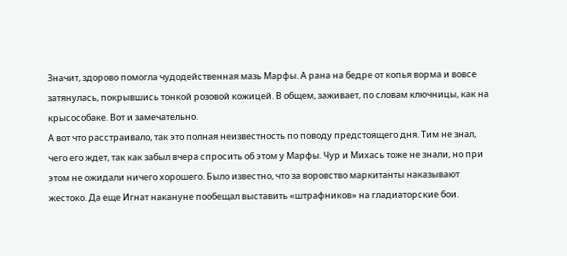Значит, здорово помогла чудодейственная мазь Марфы. А рана на бедре от копья ворма и вовсе затянулась, покрывшись тонкой розовой кожицей. В общем, заживает, по словам ключницы, как на крысособаке. Вот и замечательно.
А вот что расстраивало, так это полная неизвестность по поводу предстоящего дня. Тим не знал, чего его ждет, так как забыл вчера спросить об этом у Марфы. Чур и Михась тоже не знали, но при этом не ожидали ничего хорошего. Было известно, что за воровство маркитанты наказывают жестоко. Да еще Игнат накануне пообещал выставить «штрафников» на гладиаторские бои.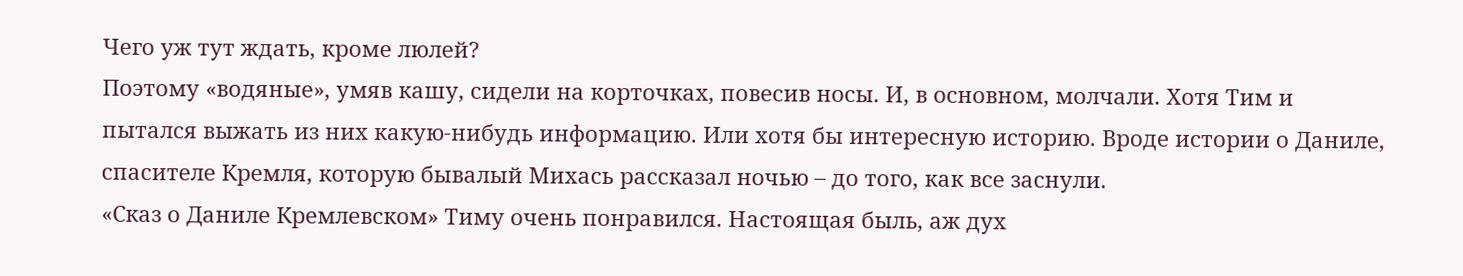Чего уж тут ждать, кроме люлей?
Поэтому «водяные», умяв кашу, сидели на корточках, повесив носы. И, в основном, молчали. Хотя Тим и пытался выжать из них какую-нибудь информацию. Или хотя бы интересную историю. Вроде истории о Даниле, спасителе Кремля, которую бывалый Михась рассказал ночью – до того, как все заснули.
«Сказ о Даниле Кремлевском» Тиму очень понравился. Настоящая быль, аж дух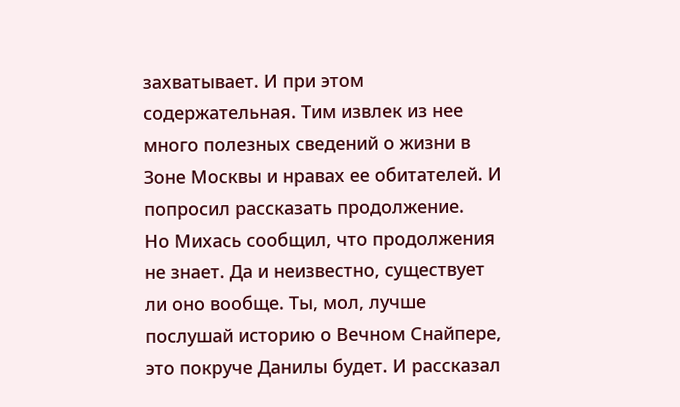захватывает. И при этом содержательная. Тим извлек из нее много полезных сведений о жизни в Зоне Москвы и нравах ее обитателей. И попросил рассказать продолжение.
Но Михась сообщил, что продолжения не знает. Да и неизвестно, существует ли оно вообще. Ты, мол, лучше послушай историю о Вечном Снайпере, это покруче Данилы будет. И рассказал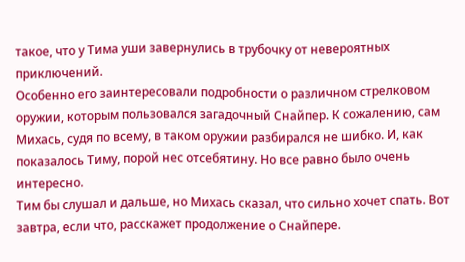такое, что у Тима уши завернулись в трубочку от невероятных приключений.
Особенно его заинтересовали подробности о различном стрелковом оружии, которым пользовался загадочный Снайпер. К сожалению, сам Михась, судя по всему, в таком оружии разбирался не шибко. И, как показалось Тиму, порой нес отсебятину. Но все равно было очень интересно.
Тим бы слушал и дальше, но Михась сказал, что сильно хочет спать. Вот завтра, если что, расскажет продолжение о Снайпере.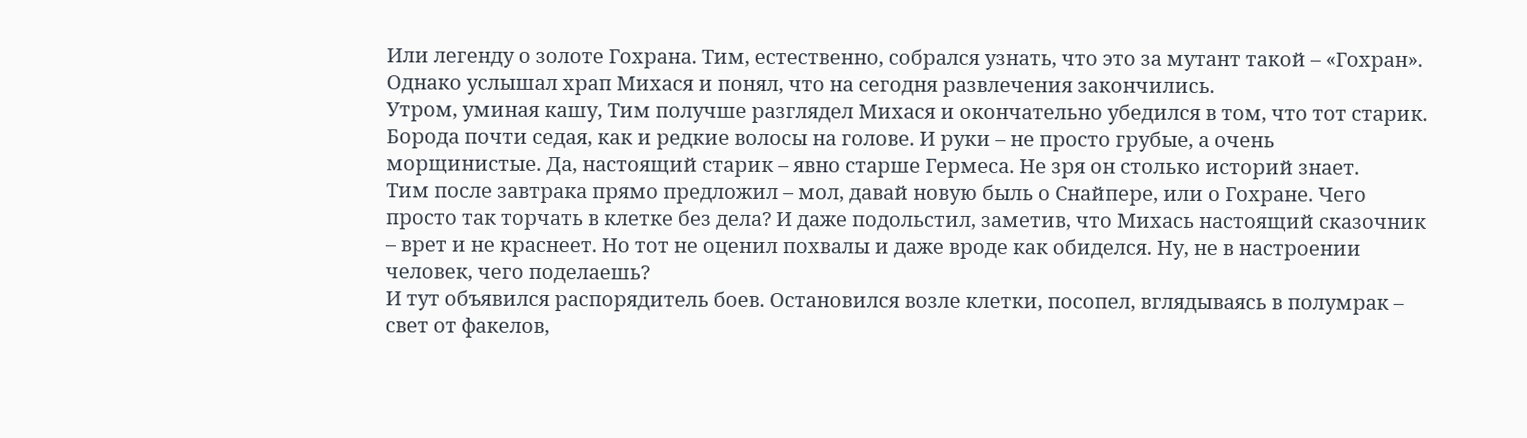Или легенду о золоте Гохрана. Тим, естественно, собрался узнать, что это за мутант такой – «Гохран». Однако услышал храп Михася и понял, что на сегодня развлечения закончились.
Утром, уминая кашу, Тим получше разглядел Михася и окончательно убедился в том, что тот старик. Борода почти седая, как и редкие волосы на голове. И руки – не просто грубые, а очень морщинистые. Да, настоящий старик – явно старше Гермеса. Не зря он столько историй знает.
Тим после завтрака прямо предложил – мол, давай новую быль о Снайпере, или о Гохране. Чего просто так торчать в клетке без дела? И даже подольстил, заметив, что Михась настоящий сказочник – врет и не краснеет. Но тот не оценил похвалы и даже вроде как обиделся. Ну, не в настроении человек, чего поделаешь?
И тут объявился распорядитель боев. Остановился возле клетки, посопел, вглядываясь в полумрак – свет от факелов,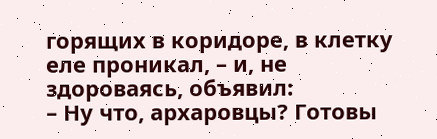горящих в коридоре, в клетку еле проникал, – и, не здороваясь, объявил:
– Ну что, архаровцы? Готовы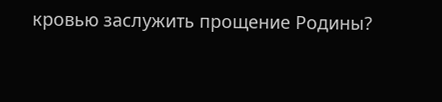кровью заслужить прощение Родины?